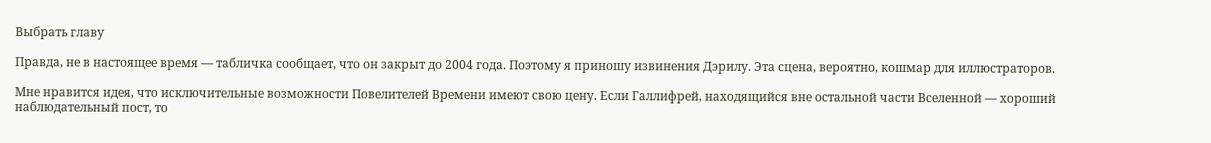Выбрать главу

Правда, не в настоящее время — табличка сообщает, что он закрыт до 2004 года. Поэтому я приношу извинения Дэрилу. Эта сцена, вероятно, кошмар для иллюстраторов.

Мне нравится идея, что исключительные возможности Повелителей Времени имеют свою цену. Если Галлифрей, находящийся вне остальной части Вселенной — хороший наблюдательный пост, то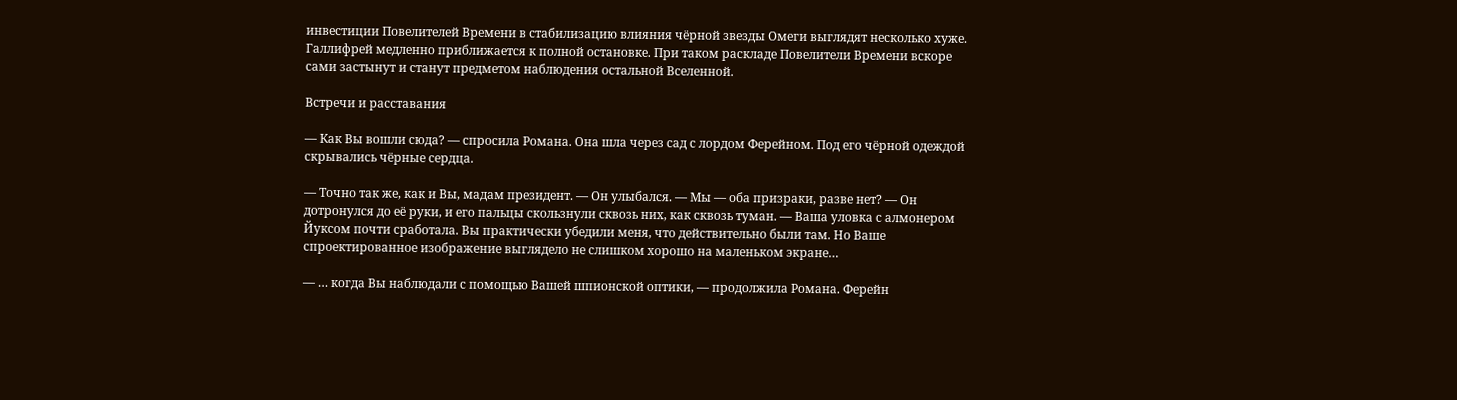инвестиции Повелителей Времени в стабилизацию влияния чёрной звезды Омеги выглядят несколько хуже. Галлифрей медленно приближается к полной остановке. При таком раскладе Повелители Времени вскоре сами застынут и станут предметом наблюдения остальной Вселенной.

Встречи и расставания

— Как Вы вошли сюда? — спросила Романа. Она шла через сад с лордом Ферейном. Под его чёрной одеждой скрывались чёрные сердца.

— Точно так же, как и Вы, мадам президент. — Он улыбался. — Мы — оба призраки, разве нет? — Он дотронулся до её руки, и его пальцы скользнули сквозь них, как сквозь туман. — Ваша уловка с алмонером Йуксом почти сработала. Вы практически убедили меня, что действительно были там. Но Ваше спроектированное изображение выглядело не слишком хорошо на маленьком экране…

— … когда Вы наблюдали с помощью Вашей шпионской оптики, — продолжила Романа. Ферейн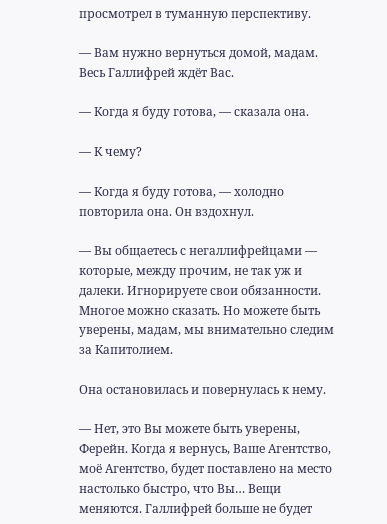просмотрел в туманную перспективу.

— Вам нужно вернуться домой, мадам. Весь Галлифрей ждёт Вас.

— Когда я буду готова, — сказала она.

— К чему?

— Когда я буду готова, — холодно повторила она. Он вздохнул.

— Вы общаетесь с негаллифрейцами — которые, между прочим, не так уж и далеки. Игнорируете свои обязанности. Многое можно сказать. Но можете быть уверены, мадам, мы внимательно следим за Капитолием.

Она остановилась и повернулась к нему.

— Нет, это Вы можете быть уверены, Ферейн. Когда я вернусь, Ваше Агентство, моё Агентство, будет поставлено на место настолько быстро, что Вы… Вещи меняются. Галлифрей больше не будет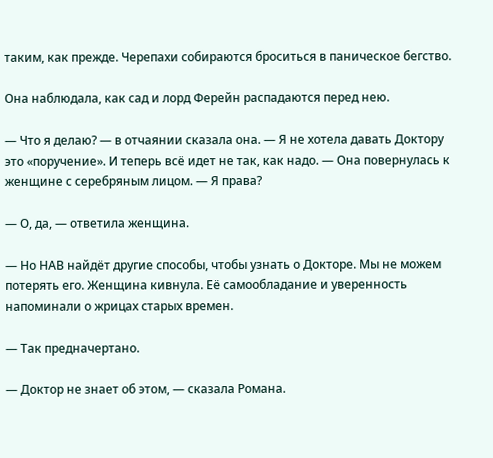таким, как прежде. Черепахи собираются броситься в паническое бегство.

Она наблюдала, как сад и лорд Ферейн распадаются перед нею.

— Что я делаю? — в отчаянии сказала она. — Я не хотела давать Доктору это «поручение». И теперь всё идет не так, как надо. — Она повернулась к женщине с серебряным лицом. — Я права?

— О, да, — ответила женщина.

— Но НАВ найдёт другие способы, чтобы узнать о Докторе. Мы не можем потерять его. Женщина кивнула. Её самообладание и уверенность напоминали о жрицах старых времен.

— Так предначертано.

— Доктор не знает об этом, — сказала Романа.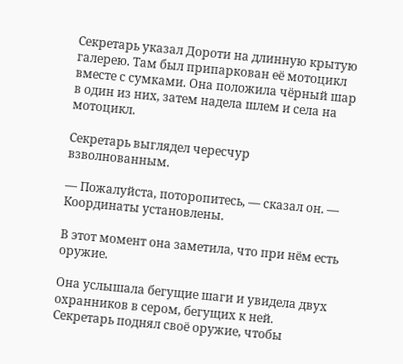Секретарь указал Дороти на длинную крытую галерею. Там был припаркован её мотоцикл вместе с сумками. Она положила чёрный шар в один из них, затем надела шлем и села на мотоцикл.

Секретарь выглядел чересчур взволнованным.

— Пожалуйста, поторопитесь, — сказал он. — Координаты установлены.

В этот момент она заметила, что при нём есть оружие.

Она услышала бегущие шаги и увидела двух охранников в сером, бегущих к ней. Секретарь поднял своё оружие, чтобы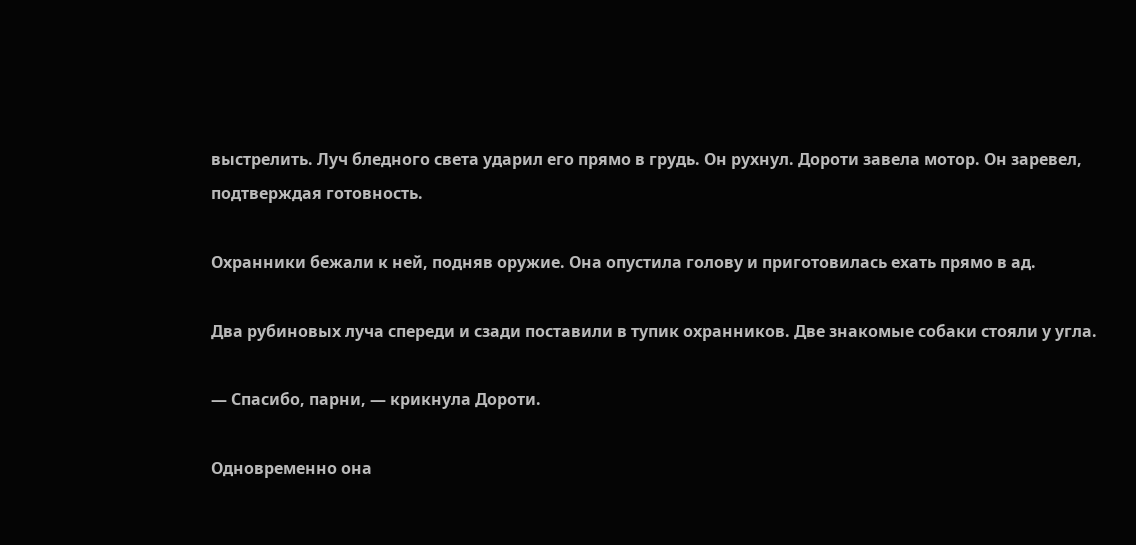выстрелить. Луч бледного света ударил его прямо в грудь. Он рухнул. Дороти завела мотор. Он заревел, подтверждая готовность.

Охранники бежали к ней, подняв оружие. Она опустила голову и приготовилась ехать прямо в ад.

Два рубиновых луча спереди и сзади поставили в тупик охранников. Две знакомые собаки стояли у угла.

— Спасибо, парни, — крикнула Дороти.

Одновременно она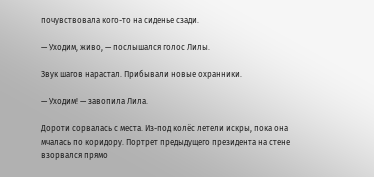почувствовала кого-то на сиденье сзади.

— Уходим, живо, — послышался голос Лилы.

Звук шагов нарастал. Прибывали новые охранники.

— Уходим! — завопила Лила.

Дороти сорвалась с места. Из-под колёс летели искры, пока она мчалась по коридору. Портрет предыдущего президента на стене взорвался прямо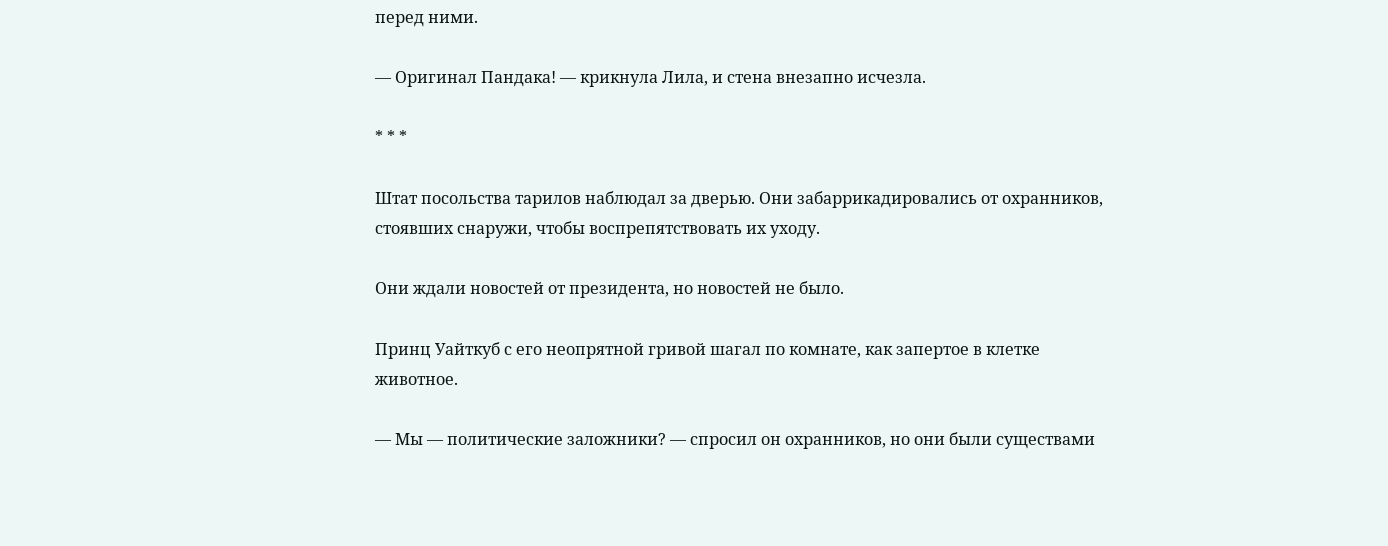перед ними.

— Оригинал Пандака! — крикнула Лила, и стена внезапно исчезла.

* * *

Штат посольства тарилов наблюдал за дверью. Они забаррикадировались от охранников, стоявших снаружи, чтобы воспрепятствовать их уходу.

Они ждали новостей от президента, но новостей не было.

Принц Уайткуб с его неопрятной гривой шагал по комнате, как запертое в клетке животное.

— Мы — политические заложники? — спросил он охранников, но они были существами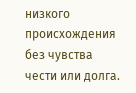низкого происхождения без чувства чести или долга.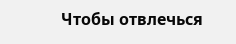Чтобы отвлечься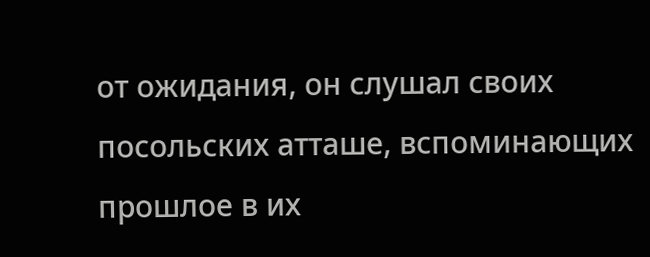от ожидания, он слушал своих посольских атташе, вспоминающих прошлое в их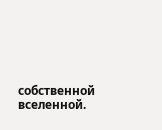собственной вселенной.